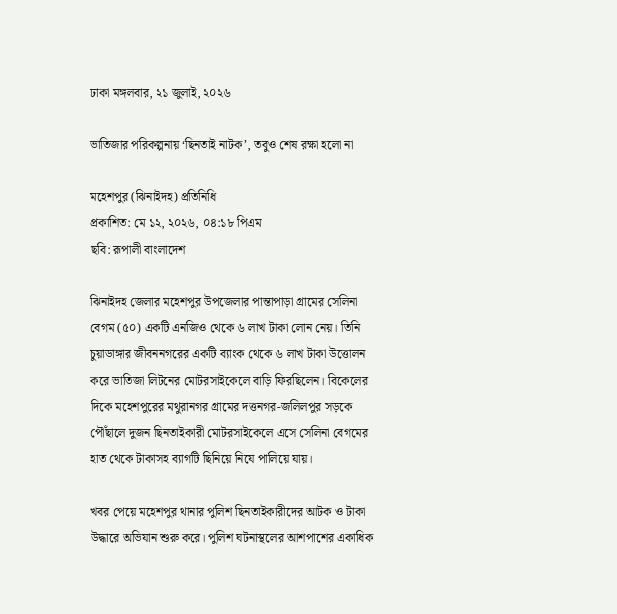ঢাকা মঙ্গলবার, ২১ জুলাই, ২০২৬

ভাতিজার পরিকল্পনায় ‘ছিনতাই নাটক’, তবুও শেষ রক্ষা হলো না

মহেশপুর (ঝিনাইদহ) প্রতিনিধি
প্রকাশিত: মে ১২, ২০২৬, ০৪:১৮ পিএম
ছবি: রূপালী বাংলাদেশ

ঝিনাইদহ জেলার মহেশপুর উপজেলার পান্তাপাড়া গ্রামের সেলিনা বেগম (৫০) একটি এনজিও থেকে ৬ লাখ টাকা লোন নেয়। তিনি চুয়াডাঙ্গার জীবননগরের একটি ব্যাংক থেকে ৬ লাখ টাকা উত্তোলন করে ভাতিজা লিটনের মোটরসাইকেলে বাড়ি ফিরছিলেন। বিকেলের দিকে মহেশপুরের মথুরানগর গ্রামের দত্তনগর-জলিলপুর সড়কে পৌঁছালে দুজন ছিনতাইকারী মোটরসাইকেলে এসে সেলিনা বেগমের হাত থেকে টাকাসহ ব্যাগটি ছিনিয়ে নিযে পালিয়ে যায়।

খবর পেয়ে মহেশপুর থানার পুলিশ ছিনতাইকারীদের আটক ও টাকা উদ্ধারে অভিযান শুরু করে। পুলিশ ঘটনাস্থলের আশপাশের একাধিক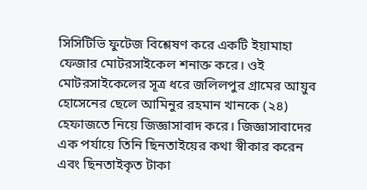সিসিটিভি ফুটেজ বিশ্লেষণ করে একটি ইয়ামাহা ফেজার মোটরসাইকেল শনাক্ত করে। ওই মোটরসাইকেলের সূত্র ধরে জলিলপুর গ্রামের আয়ুব হোসেনের ছেলে আমিনুর রহমান খানকে (২৪) হেফাজতে নিয়ে জিজ্ঞাসাবাদ করে। জিজ্ঞাসাবাদের এক পর্যায়ে তিনি ছিনতাইয়ের কথা স্বীকার করেন এবং ছিনতাইকৃত টাকা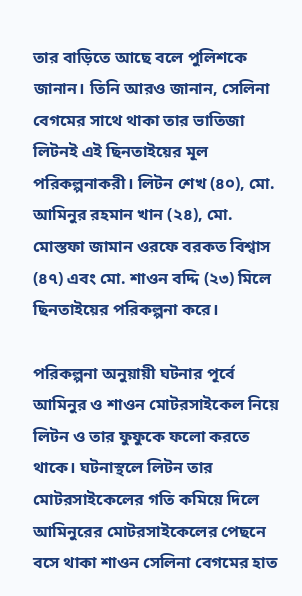তার বাড়িতে আছে বলে পুলিশকে জানান। তিনি আরও জানান, সেলিনা বেগমের সাথে থাকা তার ভাতিজা লিটনই এই ছিনতাইয়ের মূল পরিকল্পনাকরী। লিটন শেখ (৪০), মো. আমিনুর রহমান খান (২৪), মো. মোস্তফা জামান ওরফে বরকত বিশ্বাস (৪৭) এবং মো. শাওন বদ্দি (২৩) মিলে ছিনতাইয়ের পরিকল্পনা করে।

পরিকল্পনা অনুয়ায়ী ঘটনার পূর্বে আমিনুর ও শাওন মোটরসাইকেল নিয়ে লিটন ও তার ফুফুকে ফলো করতে থাকে। ঘটনাস্থলে লিটন তার মোটরসাইকেলের গতি কমিয়ে দিলে আমিনুরের মোটরসাইকেলের পেছনে বসে থাকা শাওন সেলিনা বেগমের হাত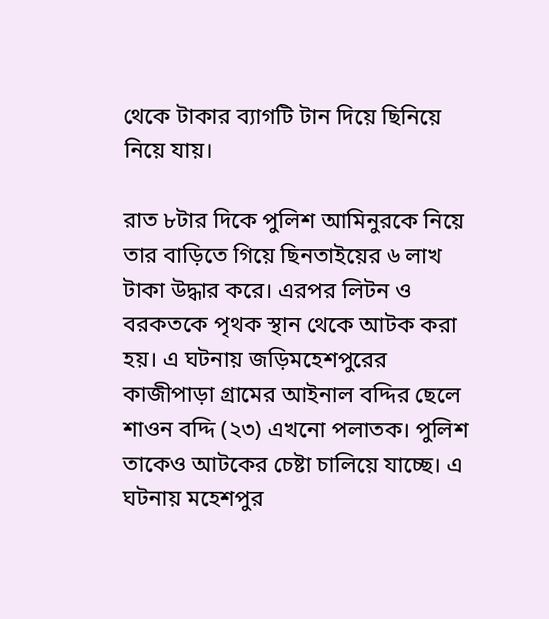থেকে টাকার ব্যাগটি টান দিয়ে ছিনিয়ে নিয়ে যায়।

রাত ৮টার দিকে পুলিশ আমিনুরকে নিয়ে তার বাড়িতে গিয়ে ছিনতাইয়ের ৬ লাখ টাকা উদ্ধার করে। এরপর লিটন ও বরকতকে পৃথক স্থান থেকে আটক করা হয়। এ ঘটনায় জড়িমহেশপুরের কাজীপাড়া গ্রামের আইনাল বদ্দির ছেলে শাওন বদ্দি (২৩) এখনো পলাতক। পুলিশ তাকেও আটকের চেষ্টা চালিয়ে যাচ্ছে। এ ঘটনায় মহেশপুর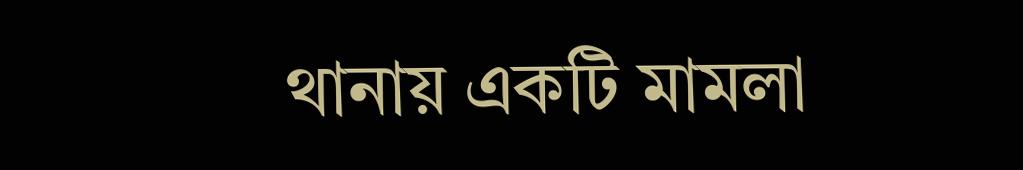থানায় একটি মামলা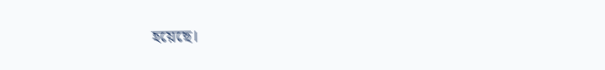হয়েছে।